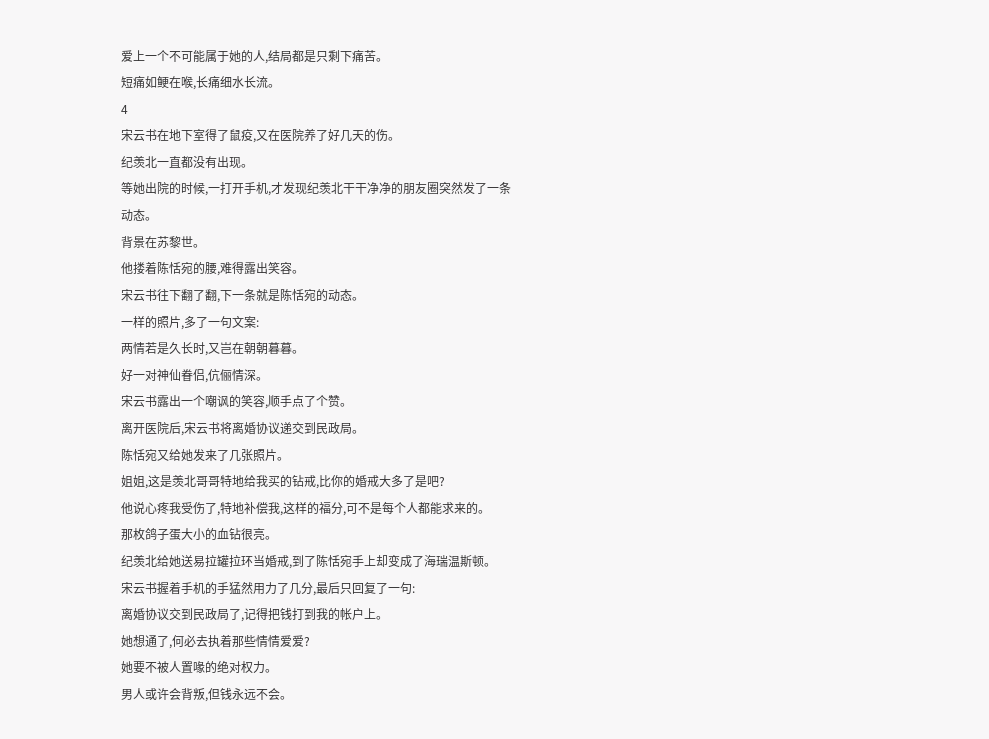爱上一个不可能属于她的人,结局都是只剩下痛苦。
短痛如鲠在喉,长痛细水长流。
4
宋云书在地下室得了鼠疫,又在医院养了好几天的伤。
纪羡北一直都没有出现。
等她出院的时候,一打开手机,才发现纪羡北干干净净的朋友圈突然发了一条动态。
背景在苏黎世。
他搂着陈恬宛的腰,难得露出笑容。
宋云书往下翻了翻,下一条就是陈恬宛的动态。
一样的照片,多了一句文案:
两情若是久长时,又岂在朝朝暮暮。
好一对神仙眷侣,伉俪情深。
宋云书露出一个嘲讽的笑容,顺手点了个赞。
离开医院后,宋云书将离婚协议递交到民政局。
陈恬宛又给她发来了几张照片。
姐姐,这是羡北哥哥特地给我买的钻戒,比你的婚戒大多了是吧?
他说心疼我受伤了,特地补偿我,这样的福分,可不是每个人都能求来的。
那枚鸽子蛋大小的血钻很亮。
纪羡北给她送易拉罐拉环当婚戒,到了陈恬宛手上却变成了海瑞温斯顿。
宋云书握着手机的手猛然用力了几分,最后只回复了一句:
离婚协议交到民政局了,记得把钱打到我的帐户上。
她想通了,何必去执着那些情情爱爱?
她要不被人置喙的绝对权力。
男人或许会背叛,但钱永远不会。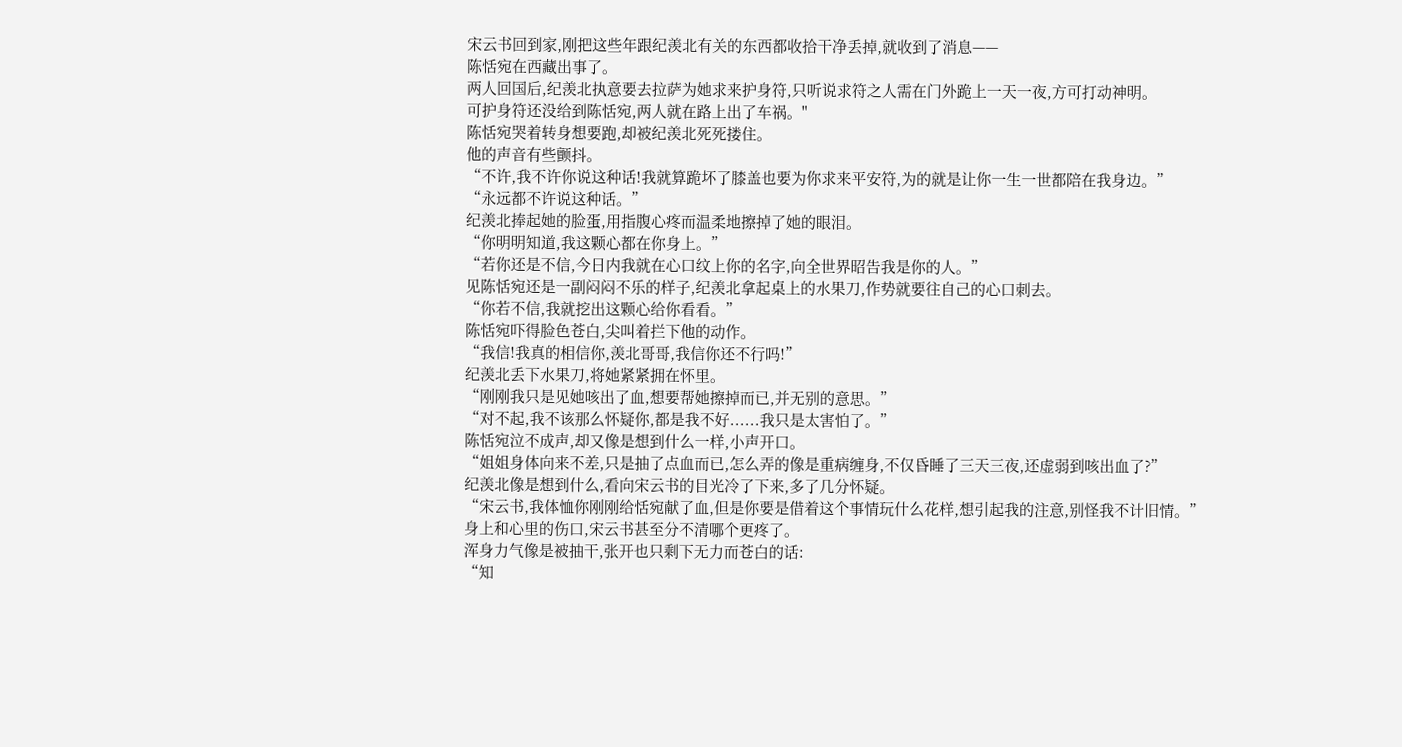宋云书回到家,刚把这些年跟纪羡北有关的东西都收拾干净丢掉,就收到了消息——
陈恬宛在西藏出事了。
两人回国后,纪羡北执意要去拉萨为她求来护身符,只听说求符之人需在门外跪上一天一夜,方可打动神明。
可护身符还没给到陈恬宛,两人就在路上出了车祸。"
陈恬宛哭着转身想要跑,却被纪羡北死死搂住。
他的声音有些颤抖。
“不许,我不许你说这种话!我就算跪坏了膝盖也要为你求来平安符,为的就是让你一生一世都陪在我身边。”
“永远都不许说这种话。”
纪羡北捧起她的脸蛋,用指腹心疼而温柔地擦掉了她的眼泪。
“你明明知道,我这颗心都在你身上。”
“若你还是不信,今日内我就在心口纹上你的名字,向全世界昭告我是你的人。”
见陈恬宛还是一副闷闷不乐的样子,纪羡北拿起桌上的水果刀,作势就要往自己的心口刺去。
“你若不信,我就挖出这颗心给你看看。”
陈恬宛吓得脸色苍白,尖叫着拦下他的动作。
“我信!我真的相信你,羡北哥哥,我信你还不行吗!”
纪羡北丢下水果刀,将她紧紧拥在怀里。
“刚刚我只是见她咳出了血,想要帮她擦掉而已,并无别的意思。”
“对不起,我不该那么怀疑你,都是我不好......我只是太害怕了。”
陈恬宛泣不成声,却又像是想到什么一样,小声开口。
“姐姐身体向来不差,只是抽了点血而已,怎么弄的像是重病缠身,不仅昏睡了三天三夜,还虚弱到咳出血了?”
纪羡北像是想到什么,看向宋云书的目光冷了下来,多了几分怀疑。
“宋云书,我体恤你刚刚给恬宛献了血,但是你要是借着这个事情玩什么花样,想引起我的注意,别怪我不计旧情。”
身上和心里的伤口,宋云书甚至分不清哪个更疼了。
浑身力气像是被抽干,张开也只剩下无力而苍白的话:
“知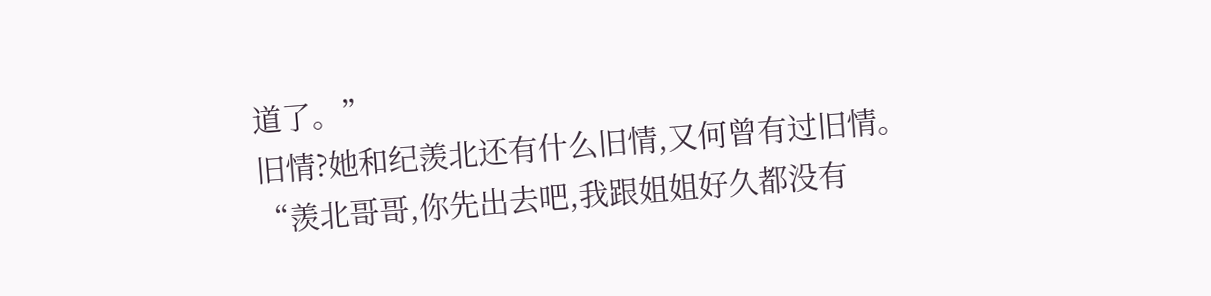道了。”
旧情?她和纪羡北还有什么旧情,又何曾有过旧情。
“羡北哥哥,你先出去吧,我跟姐姐好久都没有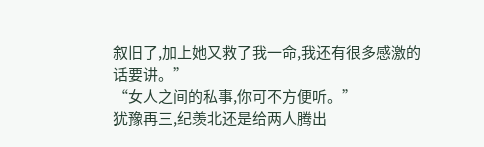叙旧了,加上她又救了我一命,我还有很多感激的话要讲。”
“女人之间的私事,你可不方便听。”
犹豫再三,纪羡北还是给两人腾出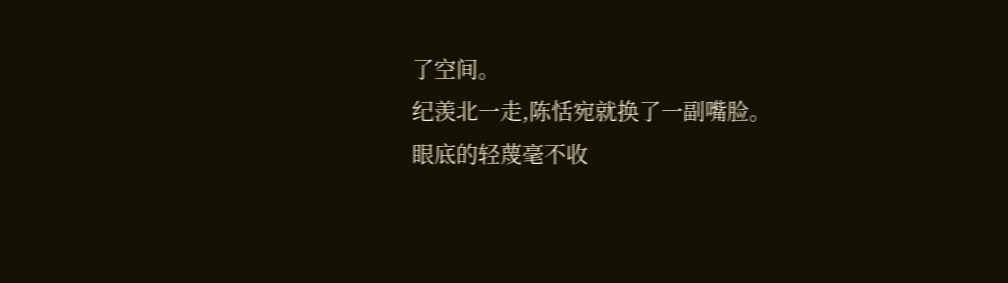了空间。
纪羡北一走,陈恬宛就换了一副嘴脸。
眼底的轻蔑毫不收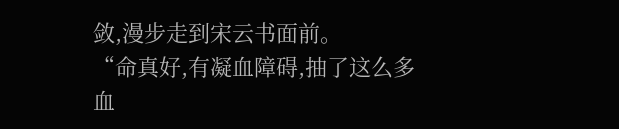敛,漫步走到宋云书面前。
“命真好,有凝血障碍,抽了这么多血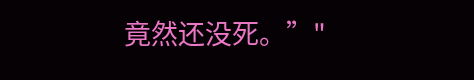竟然还没死。”"